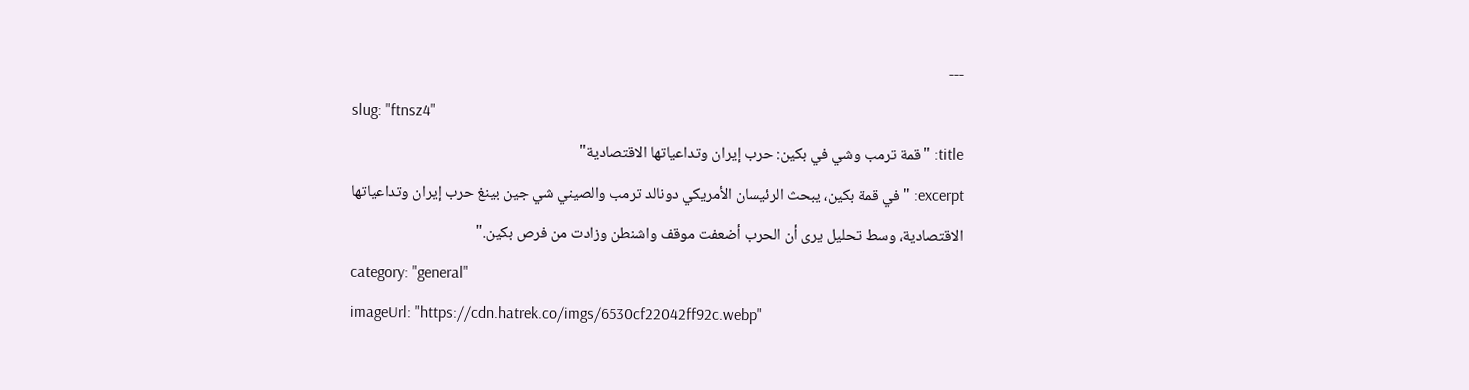---
slug: "ftnsz4"
title: "قمة ترمب وشي في بكين: حرب إيران وتداعياتها الاقتصادية"
excerpt: "في قمة بكين، يبحث الرئيسان الأمريكي دونالد ترمب والصيني شي جين بينغ حرب إيران وتداعياتها الاقتصادية، وسط تحليل يرى أن الحرب أضعفت موقف واشنطن وزادت من فرص بكين."
category: "general"
imageUrl: "https://cdn.hatrek.co/imgs/6530cf22042ff92c.webp"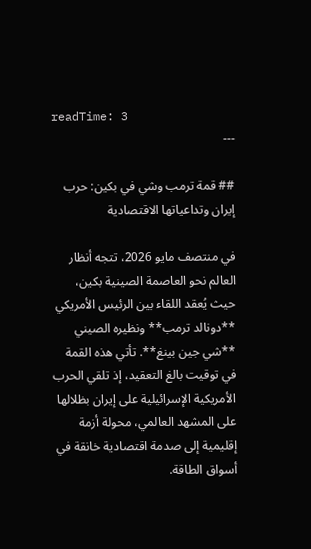readTime: 3
---

## قمة ترمب وشي في بكين: حرب إيران وتداعياتها الاقتصادية

في منتصف مايو 2026، تتجه أنظار العالم نحو العاصمة الصينية بكين، حيث يُعقد اللقاء بين الرئيس الأمريكي **دونالد ترمب** ونظيره الصيني **شي جين بينغ**. تأتي هذه القمة في توقيت بالغ التعقيد، إذ تلقي الحرب الأمريكية الإسرائيلية على إيران بظلالها على المشهد العالمي، محولة أزمة إقليمية إلى صدمة اقتصادية خانقة في أسواق الطاقة.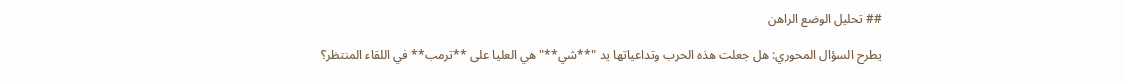## تحليل الوضع الراهن

يطرح السؤال المحوري: هل جعلت هذه الحرب وتداعياتها يد "**شي**" هي العليا على **ترمب** في اللقاء المنتظر؟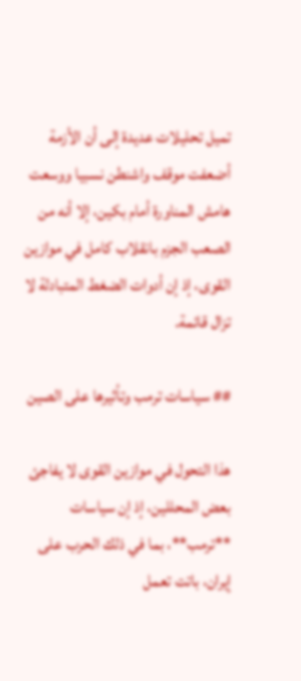تميل تحليلات عديدة إلى أن الأزمة أضعفت موقف واشنطن نسبيا ووسعت هامش المناورة أمام بكين، إلا أنه من الصعب الجزم بانقلاب كامل في موازين القوى، إذ إن أدوات الضغط المتبادلة لا تزال قائمة.

## سياسات ترمب وتأثيرها على الصين

هذا التحول في موازين القوى لا يفاجئ بعض المحللين، إذ إن سياسات **ترمب**، بما في ذلك الحرب على إيران، باتت تعمل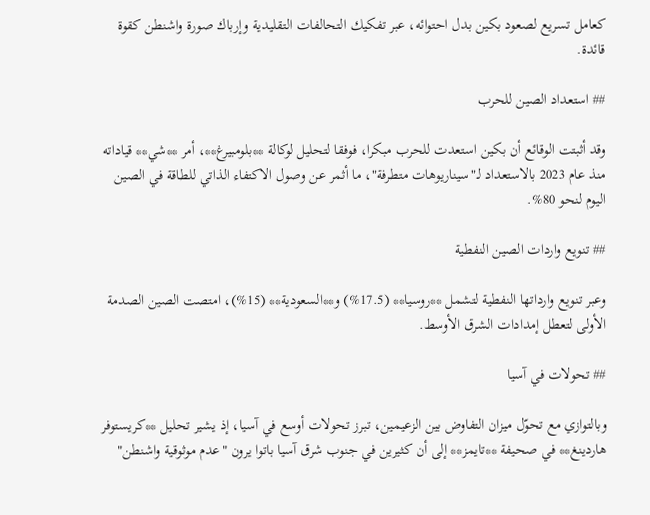كعامل تسريع لصعود بكين بدل احتوائه، عبر تفكيك التحالفات التقليدية وإرباك صورة واشنطن كقوة قائدة.

## استعداد الصين للحرب

وقد أثبتت الوقائع أن بكين استعدت للحرب مبكرا، فوفقا لتحليل لوكالة **بلومبيرغ**، أمر **شي** قياداته منذ عام 2023 بالاستعداد لـ"سيناريوهات متطرفة"، ما أثمر عن وصول الاكتفاء الذاتي للطاقة في الصين اليوم لنحو 80%.

## تنويع واردات الصين النفطية

وعبر تنويع وارداتها النفطية لتشمل **روسيا** (17.5%) و**السعودية** (15%)، امتصت الصين الصدمة الأولى لتعطل إمدادات الشرق الأوسط.

## تحولات في آسيا

وبالتوازي مع تحوّل ميزان التفاوض بين الزعيمين، تبرز تحولات أوسع في آسيا، إذ يشير تحليل **كريستوفر هاردينغ** في صحيفة **تايمز** إلى أن كثيرين في جنوب شرق آسيا باتوا يرون "عدم موثوقية واشنطن"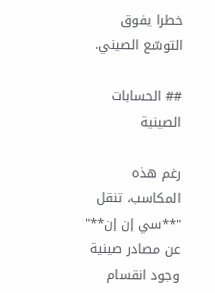خطرا يفوق التوسّع الصيني.

## الحسابات الصينية

رغم هذه المكاسب، تنقل "**سي إن إن**" عن مصادر صينية وجود انقسام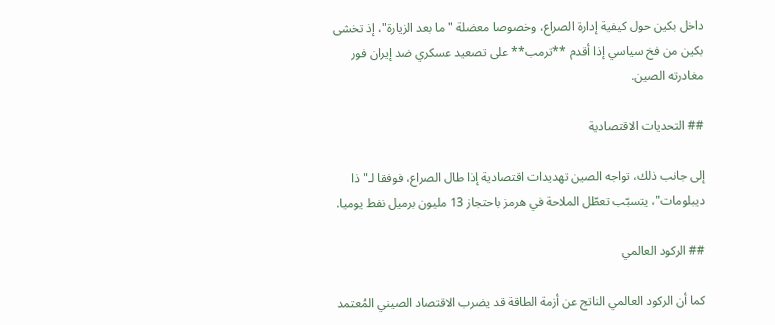داخل بكين حول كيفية إدارة الصراع، وخصوصا معضلة "ما بعد الزيارة"، إذ تخشى بكين من فخ سياسي إذا أقدم **ترمب** على تصعيد عسكري ضد إيران فور مغادرته الصين.

## التحديات الاقتصادية

إلى جانب ذلك، تواجه الصين تهديدات اقتصادية إذا طال الصراع، فوفقا لـ"ذا ديبلومات"، يتسبّب تعطّل الملاحة في هرمز باحتجاز 13 مليون برميل نفط يوميا.

## الركود العالمي

كما أن الركود العالمي الناتج عن أزمة الطاقة قد يضرب الاقتصاد الصيني المُعتمد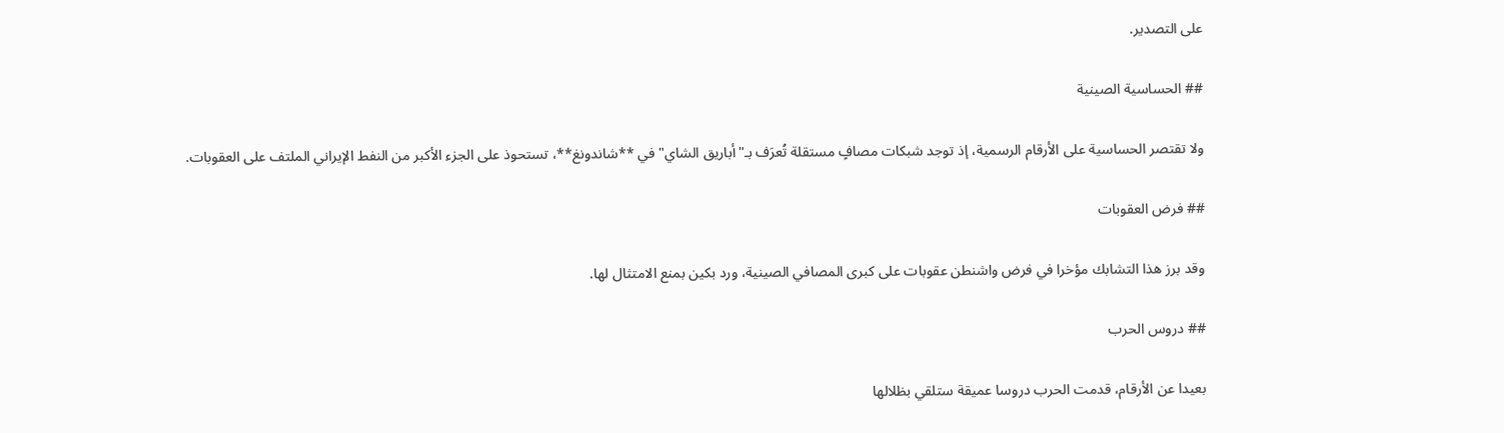على التصدير.

## الحساسية الصينية

ولا تقتصر الحساسية على الأرقام الرسمية، إذ توجد شبكات مصافٍ مستقلة تُعرَف بـ"أباريق الشاي" في **شاندونغ**، تستحوذ على الجزء الأكبر من النفط الإيراني الملتف على العقوبات.

## فرض العقوبات

وقد برز هذا التشابك مؤخرا في فرض واشنطن عقوبات على كبرى المصافي الصينية، ورد بكين بمنع الامتثال لها.

## دروس الحرب

بعيدا عن الأرقام، قدمت الحرب دروسا عميقة ستلقي بظلالها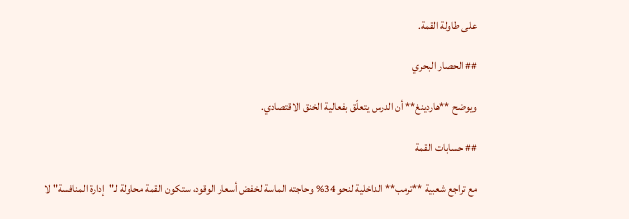على طاولة القمة.

## الحصار البحري

ويوضح **هاردينغ** أن الدرس يتعلّق بفعالية الخنق الاقتصادي.

## حسابات القمة

مع تراجع شعبية **ترمب** الداخلية لنحو 34% وحاجته الماسة لخفض أسعار الوقود، ستكون القمة محاولة لـ"إدارة المنافسة" لا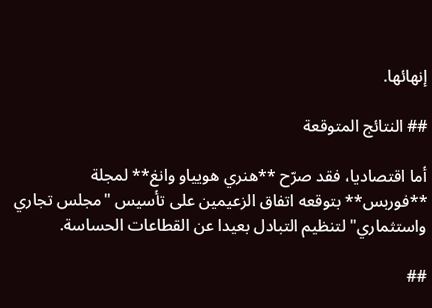إنهائها.

## النتائج المتوقعة

أما اقتصاديا، فقد صرّح **هنري هويياو وانغ** لمجلة **فوربس** بتوقعه اتفاق الزعيمين على تأسيس "مجلس تجاري واستثماري" لتنظيم التبادل بعيدا عن القطاعات الحساسة.

##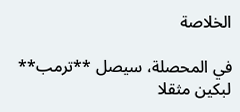الخلاصة

في المحصلة، سيصل **ترمب** لبكين مثقلا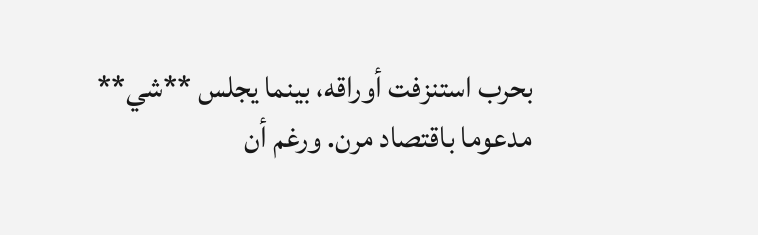بحرب استنزفت أوراقه، بينما يجلس **شي** مدعوما باقتصاد مرن. ورغم أن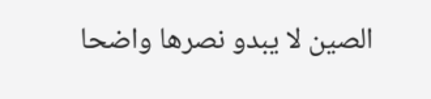الصين لا يبدو نصرها واضحا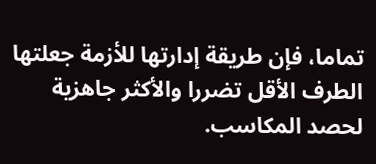تماما، فإن طريقة إدارتها للأزمة جعلتها الطرف الأقل تضررا والأكثر جاهزية لحصد المكاسب.